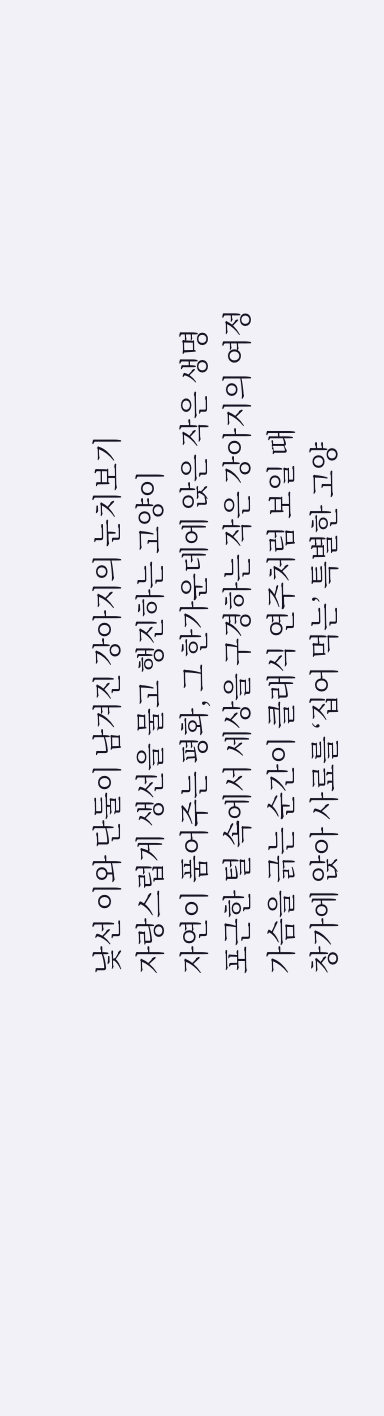낯선 이와 단둘이 남겨진 강아지의 눈치보기
자랑스럽게 생선을 물고 행진하는 고양이
자연이 품어주는 평화, 그 한가운데에 앉은 작은 생명
포근한 털 속에서 세상을 구경하는 작은 강아지의 여정
가슴을 긁는 순간이 클래식 연주처럼 보일 때
창가에 앉아 사료를 ‘집어 먹는’ 특별한 고양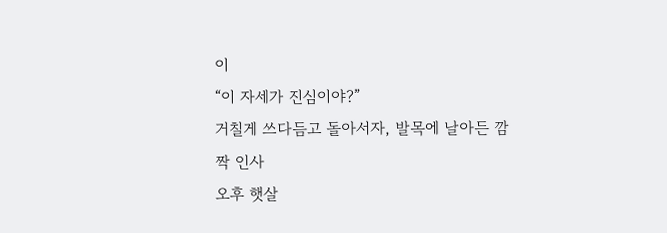이
“이 자세가 진심이야?”
거칠게 쓰다듬고 돌아서자, 발목에 날아든 깜짝 인사
오후 햇살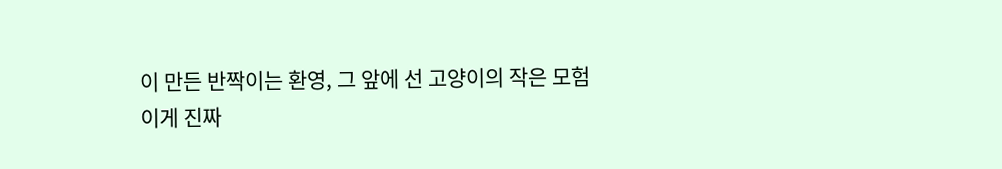이 만든 반짝이는 환영, 그 앞에 선 고양이의 작은 모험
이게 진짜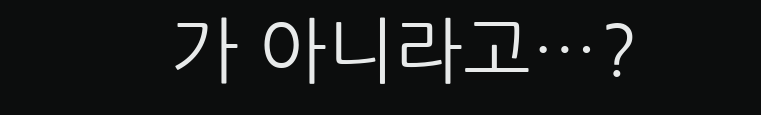가 아니라고…?